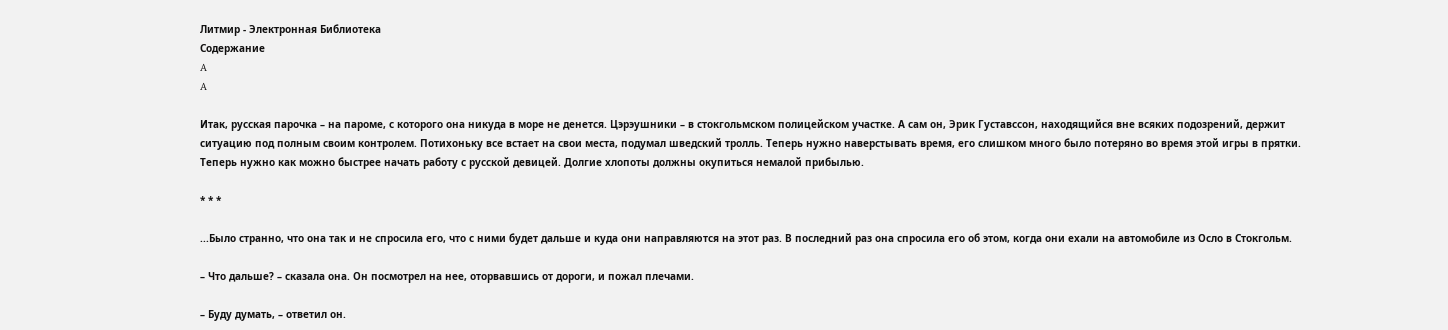Литмир - Электронная Библиотека
Содержание
A
A

Итак, русская парочка – на пароме, с которого она никуда в море не денется. Цэрэушники – в стокгольмском полицейском участке. А сам он, Эрик Густавссон, находящийся вне всяких подозрений, держит ситуацию под полным своим контролем. Потихоньку все встает на свои места, подумал шведский тролль. Теперь нужно наверстывать время, его слишком много было потеряно во время этой игры в прятки. Теперь нужно как можно быстрее начать работу с русской девицей. Долгие хлопоты должны окупиться немалой прибылью.

* * *

...Было странно, что она так и не спросила его, что с ними будет дальше и куда они направляются на этот раз. В последний раз она спросила его об этом, когда они ехали на автомобиле из Осло в Стокгольм.

– Что дальше? – сказала она. Он посмотрел на нее, оторвавшись от дороги, и пожал плечами.

– Буду думать, – ответил он.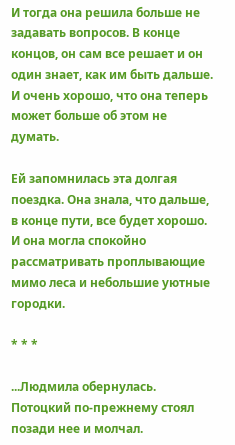И тогда она решила больше не задавать вопросов. В конце концов, он сам все решает и он один знает, как им быть дальше. И очень хорошо, что она теперь может больше об этом не думать.

Ей запомнилась эта долгая поездка. Она знала, что дальше, в конце пути, все будет хорошо. И она могла спокойно рассматривать проплывающие мимо леса и небольшие уютные городки.

* * *

...Людмила обернулась. Потоцкий по-прежнему стоял позади нее и молчал.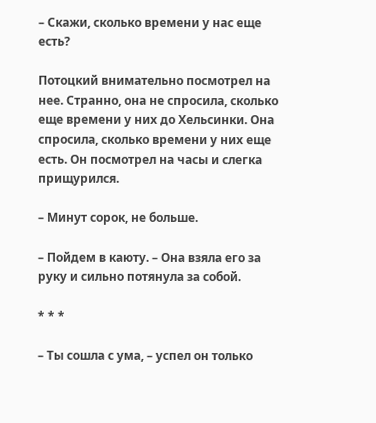– Скажи, сколько времени у нас еще есть?

Потоцкий внимательно посмотрел на нее. Странно, она не спросила, сколько еще времени у них до Хельсинки. Она спросила, сколько времени у них еще есть. Он посмотрел на часы и слегка прищурился.

– Минут сорок, не больше.

– Пойдем в каюту. – Она взяла его за руку и сильно потянула за собой.

* * *

– Ты сошла с ума, – успел он только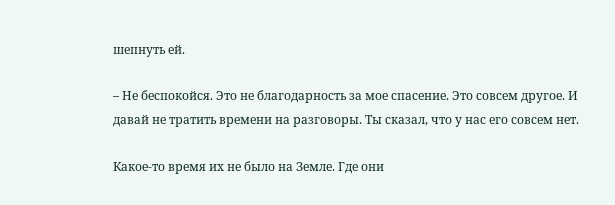шепнуть ей.

– Не беспокойся. Это не благодарность за мое спасение. Это совсем другое. И давай не тратить времени на разговоры. Ты сказал, что у нас его совсем нет.

Какое-то время их не было на Земле. Где они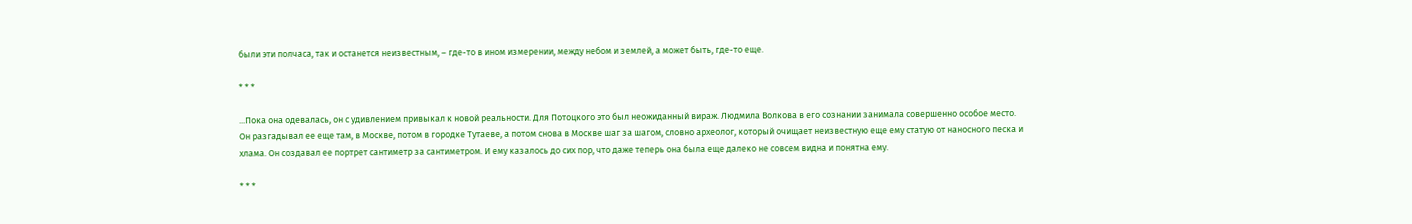были эти полчаса, так и останется неизвестным, – где-то в ином измерении, между небом и землей, а может быть, где-то еще.

* * *

...Пока она одевалась, он с удивлением привыкал к новой реальности. Для Потоцкого это был неожиданный вираж. Людмила Волкова в его сознании занимала совершенно особое место. Он разгадывал ее еще там, в Москве, потом в городке Тутаеве, а потом снова в Москве шаг за шагом, словно археолог, который очищает неизвестную еще ему статую от наносного песка и хлама. Он создавал ее портрет сантиметр за сантиметром. И ему казалось до сих пор, что даже теперь она была еще далеко не совсем видна и понятна ему.

* * *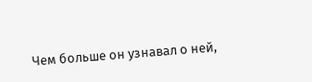Чем больше он узнавал о ней,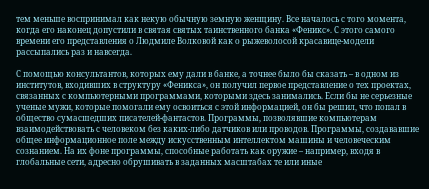тем меньше воспринимал как некую обычную земную женщину. Все началось с того момента, когда его наконец допустили в святая святых таинственного банка «Феникс». С этого самого времени его представления о Людмиле Волковой как о рыжеволосой красавице-модели рассыпались раз и навсегда.

С помощью консультантов, которых ему дали в банке, а точнее было бы сказать – в одном из институтов, входивших в структуру «Феникса», он получил первое представление о тех проектах, связанных с компьютерными программами, которыми здесь занимались. Если бы не серьезные ученые мужи, которые помогали ему освоиться с этой информацией, он бы решил, что попал в общество сумасшедших писателей-фантастов. Программы, позволявшие компьютерам взаимодействовать с человеком без каких-либо датчиков или проводов. Программы, создававшие общее информационное поле между искусственным интеллектом машины и человеческим сознанием. На их фоне программы, способные работать как оружие – например, входя в глобальные сети, адресно обрушивать в заданных масштабах те или иные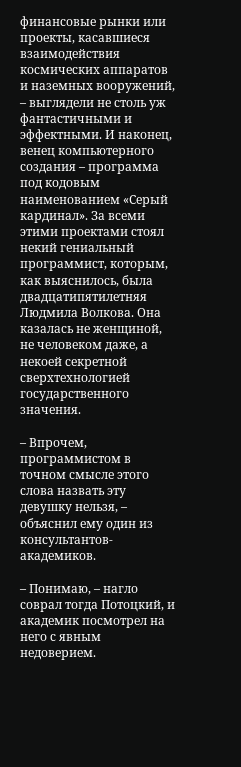финансовые рынки или проекты, касавшиеся взаимодействия космических аппаратов и наземных вооружений, – выглядели не столь уж фантастичными и эффектными. И наконец, венец компьютерного создания – программа под кодовым наименованием «Серый кардинал». За всеми этими проектами стоял некий гениальный программист, которым, как выяснилось, была двадцатипятилетняя Людмила Волкова. Она казалась не женщиной, не человеком даже, а некоей секретной сверхтехнологией государственного значения.

– Впрочем, программистом в точном смысле этого слова назвать эту девушку нельзя, – объяснил ему один из консультантов-академиков.

– Понимаю, – нагло соврал тогда Потоцкий, и академик посмотрел на него с явным недоверием.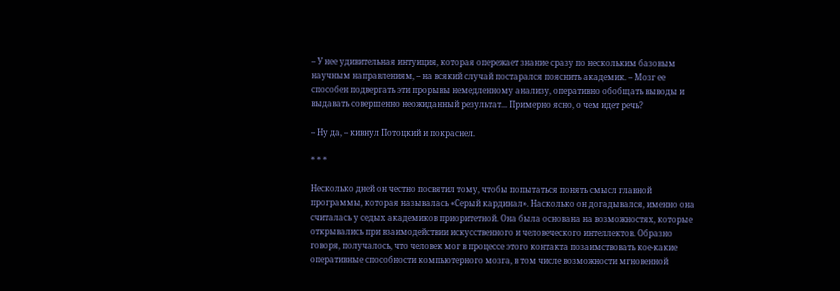– У нее удивительная интуиция, которая опережает знание сразу по нескольким базовым научным направлениям, – на всякий случай постарался пояснить академик. – Мозг ее способен подвергать эти прорывы немедленному анализу, оперативно обобщать выводы и выдавать совершенно неожиданный результат... Примерно ясно, о чем идет речь?

– Ну да, – кивнул Потоцкий и покраснел.

* * *

Несколько дней он честно посвятил тому, чтобы попытаться понять смысл главной программы, которая называлась «Серый кардинал». Насколько он догадывался, именно она считалась у седых академиков приоритетной. Она была основана на возможностях, которые открывались при взаимодействии искусственного и человеческого интеллектов. Образно говоря, получалось, что человек мог в процессе этого контакта позаимствовать кое-какие оперативные способности компьютерного мозга, в том числе возможности мгновенной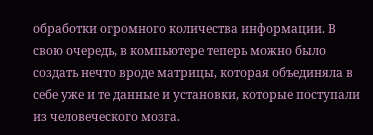обработки огромного количества информации. В свою очередь, в компьютере теперь можно было создать нечто вроде матрицы, которая объединяла в себе уже и те данные и установки, которые поступали из человеческого мозга.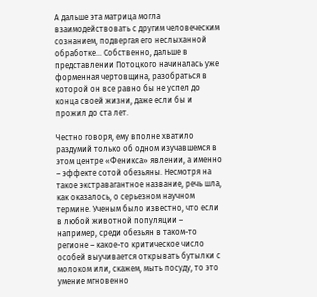А дальше эта матрица могла взаимодействовать с другим человеческим сознанием, подвергая его неслыханной обработке... Собственно, дальше в представлении Потоцкого начиналась уже форменная чертовщина, разобраться в которой он все равно бы не успел до конца своей жизни, даже если бы и прожил до ста лет.

Честно говоря, ему вполне хватило раздумий только об одном изучавшемся в этом центре «Феникса» явлении, а именно – эффекте сотой обезьяны. Несмотря на такое экстравагантное название, речь шла, как оказалось, о серьезном научном термине. Ученым было известно, что если в любой животной популяции – например, среди обезьян в таком-то регионе – какое-то критическое число особей выучивается открывать бутылки с молоком или, скажем, мыть посуду, то это умение мгновенно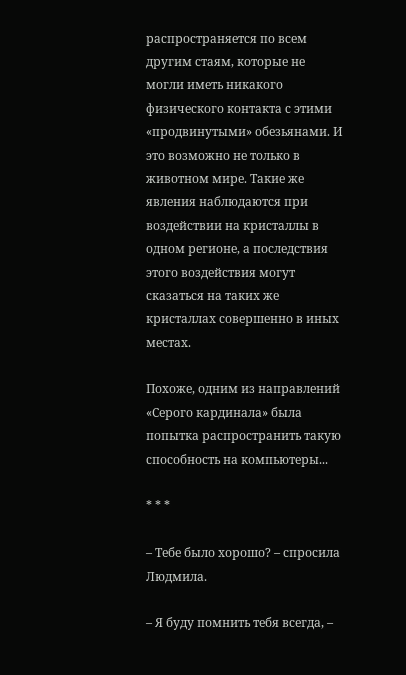распространяется по всем другим стаям, которые не могли иметь никакого физического контакта с этими «продвинутыми» обезьянами. И это возможно не только в животном мире. Такие же явления наблюдаются при воздействии на кристаллы в одном регионе, а последствия этого воздействия могут сказаться на таких же кристаллах совершенно в иных местах.

Похоже, одним из направлений «Серого кардинала» была попытка распространить такую способность на компьютеры...

* * *

– Тебе было хорошо? – спросила Людмила.

– Я буду помнить тебя всегда, –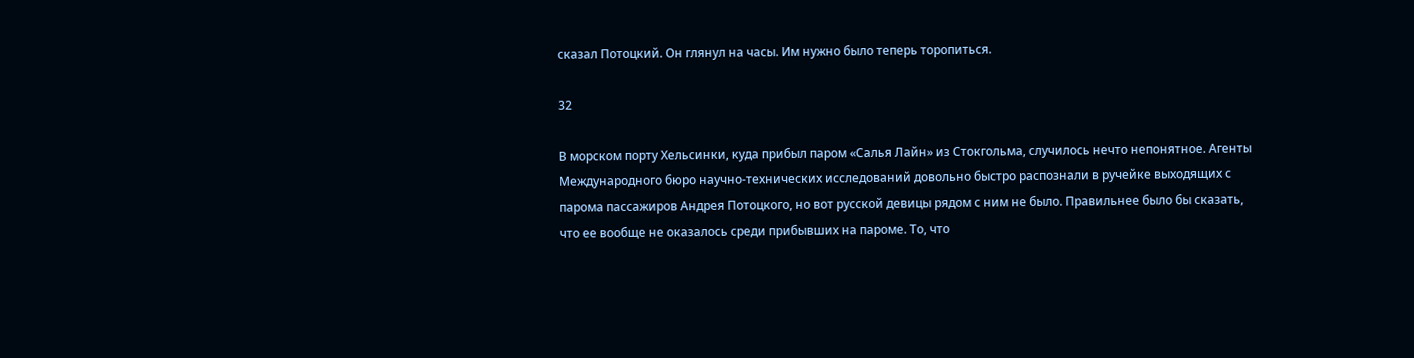сказал Потоцкий. Он глянул на часы. Им нужно было теперь торопиться.

32

В морском порту Хельсинки, куда прибыл паром «Салья Лайн» из Стокгольма, случилось нечто непонятное. Агенты Международного бюро научно-технических исследований довольно быстро распознали в ручейке выходящих с парома пассажиров Андрея Потоцкого, но вот русской девицы рядом с ним не было. Правильнее было бы сказать, что ее вообще не оказалось среди прибывших на пароме. То, что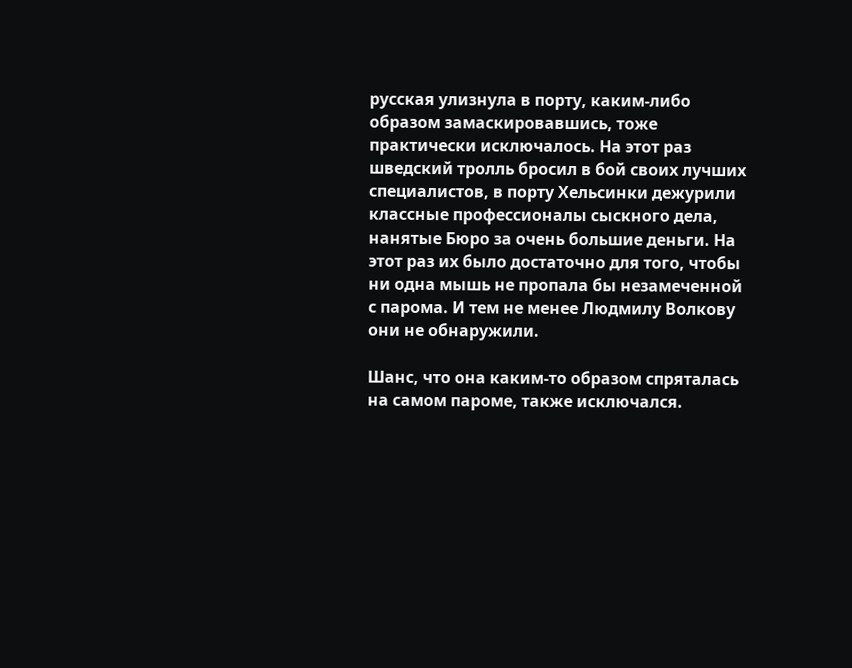русская улизнула в порту, каким-либо образом замаскировавшись, тоже практически исключалось. На этот раз шведский тролль бросил в бой своих лучших специалистов, в порту Хельсинки дежурили классные профессионалы сыскного дела, нанятые Бюро за очень большие деньги. На этот раз их было достаточно для того, чтобы ни одна мышь не пропала бы незамеченной с парома. И тем не менее Людмилу Волкову они не обнаружили.

Шанс, что она каким-то образом спряталась на самом пароме, также исключался.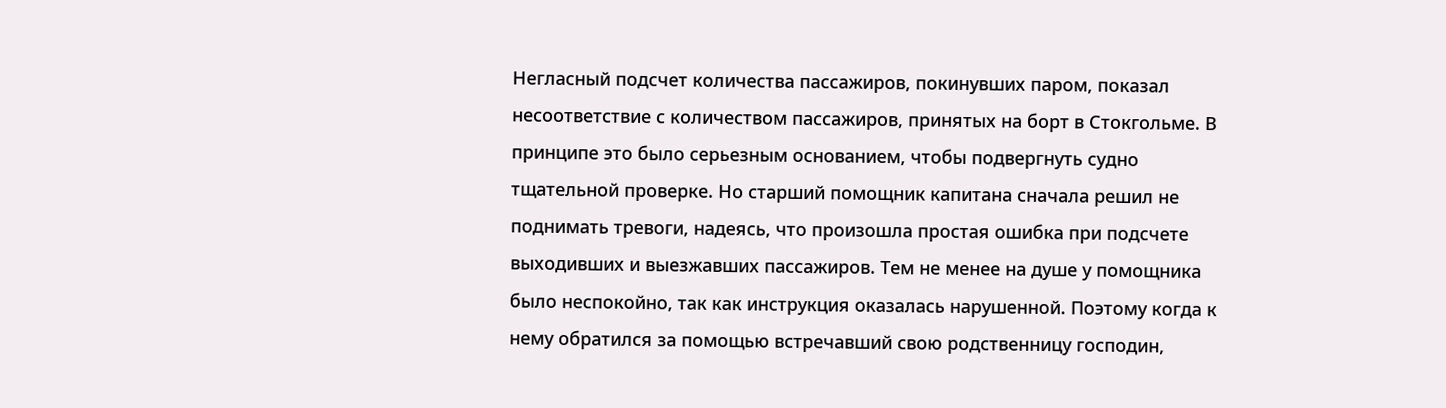Негласный подсчет количества пассажиров, покинувших паром, показал несоответствие с количеством пассажиров, принятых на борт в Стокгольме. В принципе это было серьезным основанием, чтобы подвергнуть судно тщательной проверке. Но старший помощник капитана сначала решил не поднимать тревоги, надеясь, что произошла простая ошибка при подсчете выходивших и выезжавших пассажиров. Тем не менее на душе у помощника было неспокойно, так как инструкция оказалась нарушенной. Поэтому когда к нему обратился за помощью встречавший свою родственницу господин,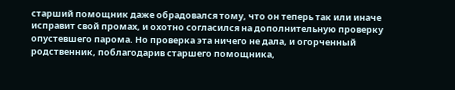старший помощник даже обрадовался тому, что он теперь так или иначе исправит свой промах, и охотно согласился на дополнительную проверку опустевшего парома. Но проверка эта ничего не дала, и огорченный родственник, поблагодарив старшего помощника,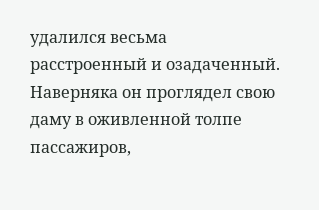удалился весьма расстроенный и озадаченный. Наверняка он проглядел свою даму в оживленной толпе пассажиров,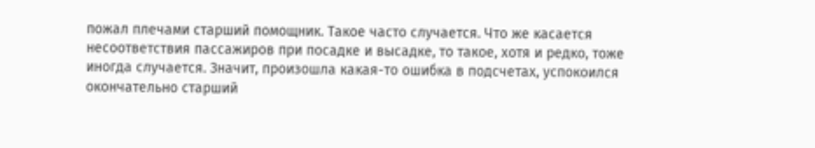пожал плечами старший помощник. Такое часто случается. Что же касается несоответствия пассажиров при посадке и высадке, то такое, хотя и редко, тоже иногда случается. Значит, произошла какая-то ошибка в подсчетах, успокоился окончательно старший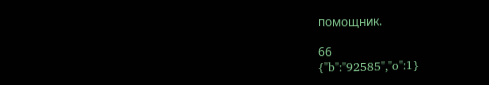помощник.

66
{"b":"92585","o":1}